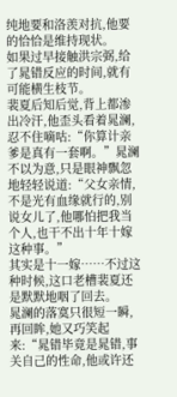纯地要和洛羡对抗,他要的恰恰是维持现状。
如果过早接触洪宗弼,给了晁错反应的时间,就有可能横生枝节。
裴夏后知后觉,背上都渗出冷汗,他歪头看着晁澜,忍不住嘀咕:“你算计亲爹是真有一套啊。”晁澜不以为意,只是眼神飘忽地轻轻说道:“父女亲情,不是光有血缘就行的,别说女儿了,他哪怕把我当个人,也干不出十年十嫁这种事。”
其实是十一嫁……不过这种时候,这口老槽裴夏还是默默地咽了回去。
晁澜的落寞只很短一瞬,再回眸,她又巧笑起来:“晁错毕竟是晁错,事关自己的性命,他或许还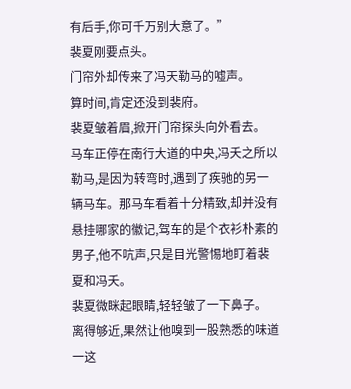有后手,你可千万别大意了。”
裴夏刚要点头。
门帘外却传来了冯天勒马的嘘声。
算时间,肯定还没到裴府。
裴夏皱着眉,掀开门帘探头向外看去。
马车正停在南行大道的中央,冯夭之所以勒马,是因为转弯时,遇到了疾驰的另一辆马车。那马车看着十分精致,却并没有悬挂哪家的徽记,驾车的是个衣衫朴素的男子,他不吭声,只是目光警惕地盯着裴夏和冯夭。
裴夏微眯起眼睛,轻轻皱了一下鼻子。
离得够近,果然让他嗅到一股熟悉的味道一这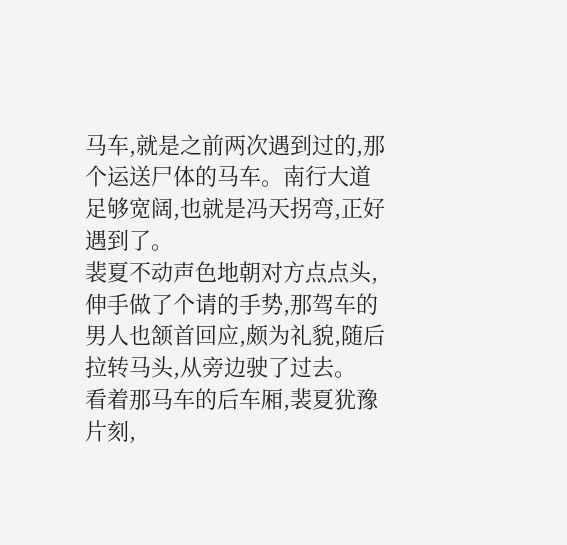马车,就是之前两次遇到过的,那个运送尸体的马车。南行大道足够宽阔,也就是冯天拐弯,正好遇到了。
裴夏不动声色地朝对方点点头,伸手做了个请的手势,那驾车的男人也颔首回应,颇为礼貌,随后拉转马头,从旁边驶了过去。
看着那马车的后车厢,裴夏犹豫片刻,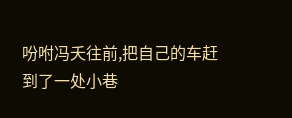吩咐冯夭往前,把自己的车赶到了一处小巷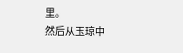里。
然后从玉琼中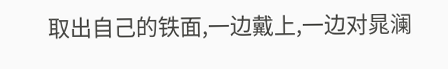取出自己的铁面,一边戴上,一边对晁澜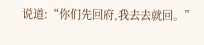说道:“你们先回府,我去去就回。”